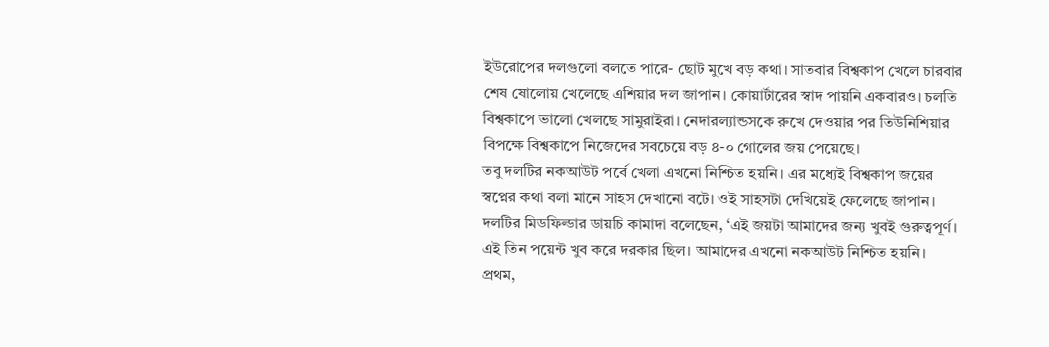ইউরোপের দলগুলো বলতে পারে- ছোট মুখে বড় কথা। সাতবার বিশ্বকাপ খেলে চারবার শেষ ষোলোয় খেলেছে এশিয়ার দল জাপান। কোয়ার্টারের স্বাদ পায়নি একবারও। চলতি বিশ্বকাপে ভালো খেলছে সামুরাইরা। নেদারল্যান্ডসকে রুখে দেওয়ার পর তিউনিশিয়ার বিপক্ষে বিশ্বকাপে নিজেদের সবচেয়ে বড় ৪-০ গোলের জয় পেয়েছে।
তবু দলটির নকআউট পর্বে খেলা এখনো নিশ্চিত হয়নি। এর মধ্যেই বিশ্বকাপ জয়ের স্বপ্নের কথা বলা মানে সাহস দেখানো বটে। ওই সাহসটা দেখিয়েই ফেলেছে জাপান। দলটির মিডফিল্ডার ডায়চি কামাদা বলেছেন, ‘এই জয়টা আমাদের জন্য খুবই গুরুত্বপূর্ণ। এই তিন পয়েন্ট খুব করে দরকার ছিল। আমাদের এখনো নকআউট নিশ্চিত হয়নি। প্রথম,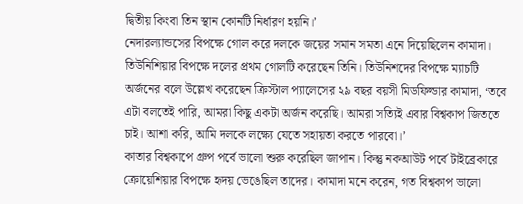দ্বিতীয় কিংবা তিন স্থান কোনটি নির্ধারণ হয়নি।’
নেদারল্যান্ডসের বিপক্ষে গোল করে দলকে জয়ের সমান সমতা এনে দিয়েছিলেন কামাদা। তিউনিশিয়ার বিপক্ষে দলের প্রথম গোলটি করেছেন তিনি। তিউনিশদের বিপক্ষে ম্যাচটি অর্জনের বলে উল্লেখ করেছেন ক্রিস্টাল প্যালেসের ২৯ বছর বয়সী মিডফিল্ডার কামাদা, ‘তবে এটা বলতেই পারি, আমরা কিছু একটা অর্জন করেছি। আমরা সত্যিই এবার বিশ্বকাপ জিততে চাই। আশা করি, আমি দলকে লক্ষ্যে যেতে সহায়তা করতে পারবো।’
কাতার বিশ্বকাপে গ্রুপ পর্বে ভালো শুরু করেছিল জাপান। কিন্তু নকআউট পর্বে টাইব্রেকারে ক্রোয়েশিয়ার বিপক্ষে হৃদয় ভেঙেছিল তাদের। কামাদা মনে করেন, গত বিশ্বকাপ ভালো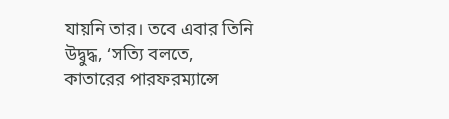যায়নি তার। তবে এবার তিনি উদ্বুদ্ধ, ‘সত্যি বলতে, কাতারের পারফরম্যান্সে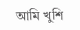আমি খুশি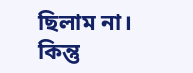ছিলাম না। কিন্তু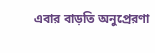এবার বাড়তি অনুপ্রেরণা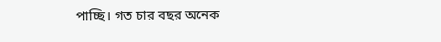পাচ্ছি। গত চার বছর অনেক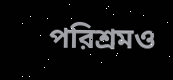পরিশ্রমও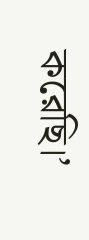করেছি।’